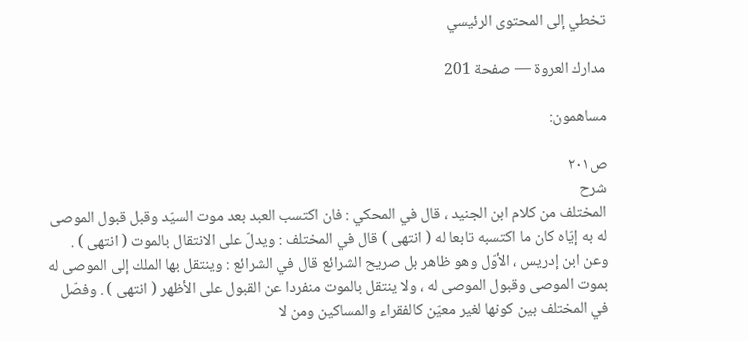تخطي إلى المحتوى الرئيسي

مدارك العروة — صفحة 201

مساهمون:

ص٢٠١
شرح
المختلف من كلام ابن الجنيد ، قال في المحكي : فان اكتسب العبد بعد موت السيّد وقبل قبول الموصى له به إيّاه كان ما اكتسبه تابعا له ( انتهى ) قال في المختلف : ويدلّ على الانتقال بالموت ( انتهى ) . وعن ابن إدريس ، الأوّل وهو ظاهر بل صريح الشرائع قال في الشرائع : وينتقل بها الملك إلى الموصى له بموت الموصى وقبول الموصى له ، ولا ينتقل بالموت منفردا عن القبول على الأظهر ( انتهى ) . وفصّل في المختلف بين كونها لغير معيّن كالفقراء والمساكين ومن لا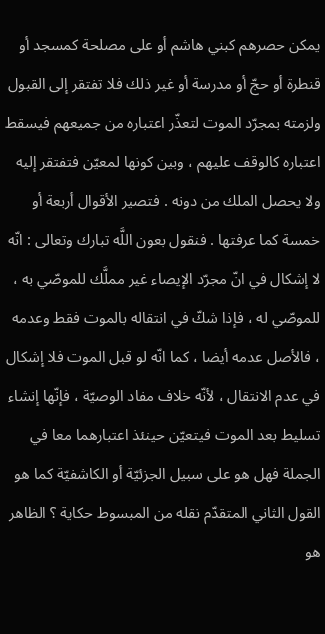يمكن حصرهم كبني هاشم أو على مصلحة كمسجد أو قنطرة أو حجّ أو مدرسة أو غير ذلك فلا تفتقر إلى القبول ولزمته بمجرّد الموت لتعذّر اعتباره من جميعهم فيسقط اعتباره كالوقف عليهم ، وبين كونها لمعيّن فتفتقر إليه ولا يحصل الملك من دونه . فتصير الأقوال أربعة أو خمسة كما عرفتها . فنقول بعون اللَّه تبارك وتعالى : انّه لا إشكال في انّ مجرّد الإيصاء غير مملَّك للموصّي به ، للموصّي له ، فإذا شكّ في انتقاله بالموت فقط وعدمه ، فالأصل عدمه أيضا ، كما انّه لو قبل الموت فلا إشكال في عدم الانتقال ، لأنّه خلاف مفاد الوصيّة ، فإنّها إنشاء تسليط بعد الموت فيتعيّن حينئذ اعتبارهما معا في الجملة فهل هو على سبيل الجزئيّة أو الكاشفيّة كما هو القول الثاني المتقدّم نقله من المبسوط حكاية ؟ الظاهر هو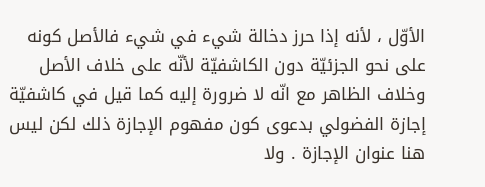الأوّل ، لأنه إذا حرز دخالة شيء في شيء فالأصل كونه على نحو الجزئيّة دون الكاشفيّة لأنّه على خلاف الأصل وخلاف الظاهر مع انّه لا ضرورة إليه كما قيل في كاشفيّة إجازة الفضولي بدعوى كون مفهوم الإجازة ذلك لكن ليس هنا عنوان الإجازة . ولا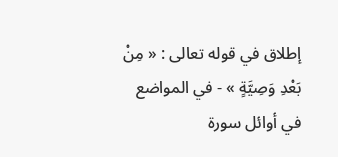إطلاق في قوله تعالى : « مِنْ بَعْدِ وَصِيَّةٍ » - في المواضع في أوائل سورة